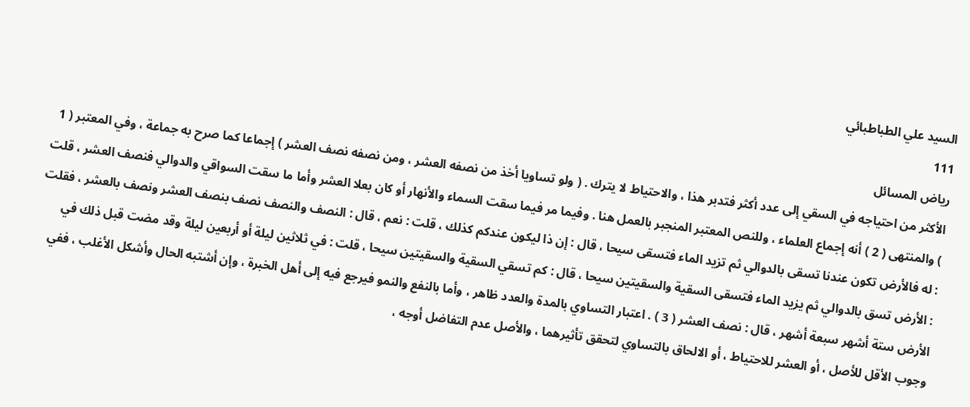السيد علي الطباطبائي
111
رياض المسائل
الأكثر من احتياجه في السقي إلى عدد أكثر فتدبر هذا ، والاحتياط لا يترك . ( ولو تساويا أخذ من نصفه العشر ، ومن نصفه نصف العشر ) إجماعا كما صرح به جماعة ، وفي المعتبر ( 1 ) والمنتهى ( 2 ) أنه إجماع العلماء ، وللنص المعتبر المنجبر بالعمل هنا . وفيما مر فيما سقت السماء والأنهار أو كان بعلا العشر وأما ما سقت السواقي والدوالي فنصف العشر ، قلت : له فالأرض تكون عندنا تسقى بالدوالي ثم تزيد الماء فتسقى سيحا ، قال : إن ذا ليكون عندكم كذلك ، قلت : نعم ، قال : النصف والنصف نصف بنصف العشر ونصف بالعشر ، فقلت : الأرض تسق بالدوالي ثم يزيد الماء فتسقى السقية والسقيتين سيحا ، قال : كم تسقي السقية والسقيتين سيحا ، قلت : في ثلاثين ليلة أو أربعين ليلة وقد مضت قبل ذلك في الأرض ستة أشهر سبعة أشهر ، قال : نصف العشر ( 3 ) . اعتبار التساوي بالمدة والعدد ظاهر ، وأما بالنفع والنمو فيرجع فيه إلى أهل الخبرة ، وإن أشتبه الحال وأشكل الأغلب ، ففي وجوب الأقل للأصل ، أو العشر للاحتياط ، أو الالحاق بالتساوي لتحقق تأثيرهما ، والأصل عدم التفاضل أوجه ،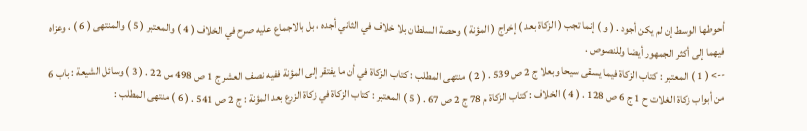أحوطها الوسط إن لم يكن أجود . ( و ) إنما تجب ( الزكاة بعد ) إخراج ( المؤنة ) وحصة السلطان بلا خلاف في الثاني أجده ، بل بالاجماع عليه صرح في الخلاف ( 4 ) والمعتبر ( 5 ) والمنتهى ( 6 ) ، وعزاه فيهما إلى أكثر الجمهور أيضا وللنصوص .
--> ( 1 ) المعتبر : كتاب الزكاة فيما يسقى سيحا وبعلا ج 2 ص 539 . ( 2 ) منتهى المطلب : كتاب الزكاة في أن ما يفتقر إلى المؤنة ففيه نصف العشر ج 1 ص 498 س 22 . ( 3 ) وسائل الشيعة : باب 6 من أبواب زكاة الغلات ح 1 ج 6 ص 128 . ( 4 ) الخلاف : كتاب الزكاة م 78 ج 2 ص 67 . ( 5 ) المعتبر : كتاب الزكاة في زكاة الزرع بعد المؤنة : ج 2 ص 541 . ( 6 ) منتهى المطلب :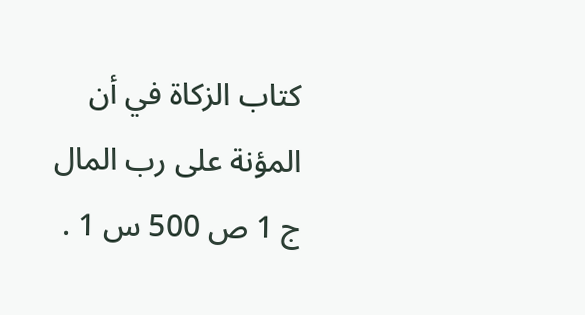كتاب الزكاة في أن المؤنة على رب المال ج 1 ص 500 س 1 .